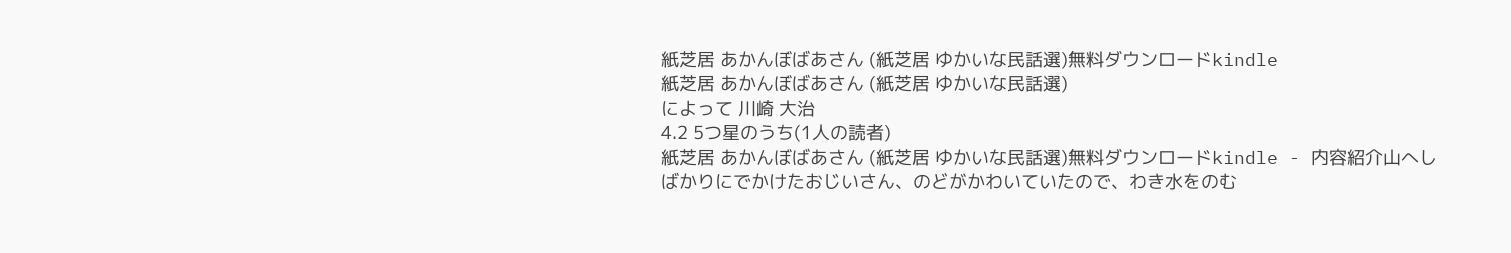紙芝居 あかんぼばあさん (紙芝居 ゆかいな民話選)無料ダウンロードkindle
紙芝居 あかんぼばあさん (紙芝居 ゆかいな民話選)
によって 川崎 大治
4.2 5つ星のうち(1人の読者)
紙芝居 あかんぼばあさん (紙芝居 ゆかいな民話選)無料ダウンロードkindle - 内容紹介山へしばかりにでかけたおじいさん、のどがかわいていたので、わき水をのむ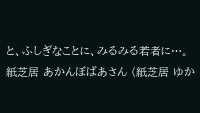と、ふしぎなことに、みるみる若者に…。
紙芝居 あかんぼばあさん (紙芝居 ゆか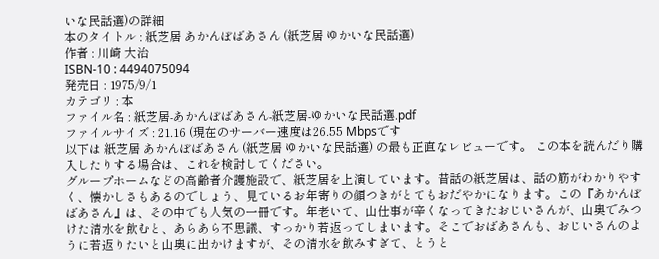いな民話選)の詳細
本のタイトル : 紙芝居 あかんぼばあさん (紙芝居 ゆかいな民話選)
作者 : 川崎 大治
ISBN-10 : 4494075094
発売日 : 1975/9/1
カテゴリ : 本
ファイル名 : 紙芝居-あかんぼばあさん-紙芝居-ゆかいな民話選.pdf
ファイルサイズ : 21.16 (現在のサーバー速度は26.55 Mbpsです
以下は 紙芝居 あかんぼばあさん (紙芝居 ゆかいな民話選) の最も正直なレビューです。 この本を読んだり購入したりする場合は、これを検討してください。
グループホームなどの高齢者介護施設で、紙芝居を上演しています。昔話の紙芝居は、話の筋がわかりやすく、懐かしさもあるのでしょう、見ているお年寄りの顔つきがとてもおだやかになります。この『あかんぼばあさん』は、その中でも人気の一冊です。年老いて、山仕事が辛くなってきたおじいさんが、山奥でみつけた清水を飲むと、あらあら不思議、すっかり若返ってしまいます。そこでおばあさんも、おじいさんのように若返りたいと山奥に出かけますが、その清水を飲みすぎて、とうと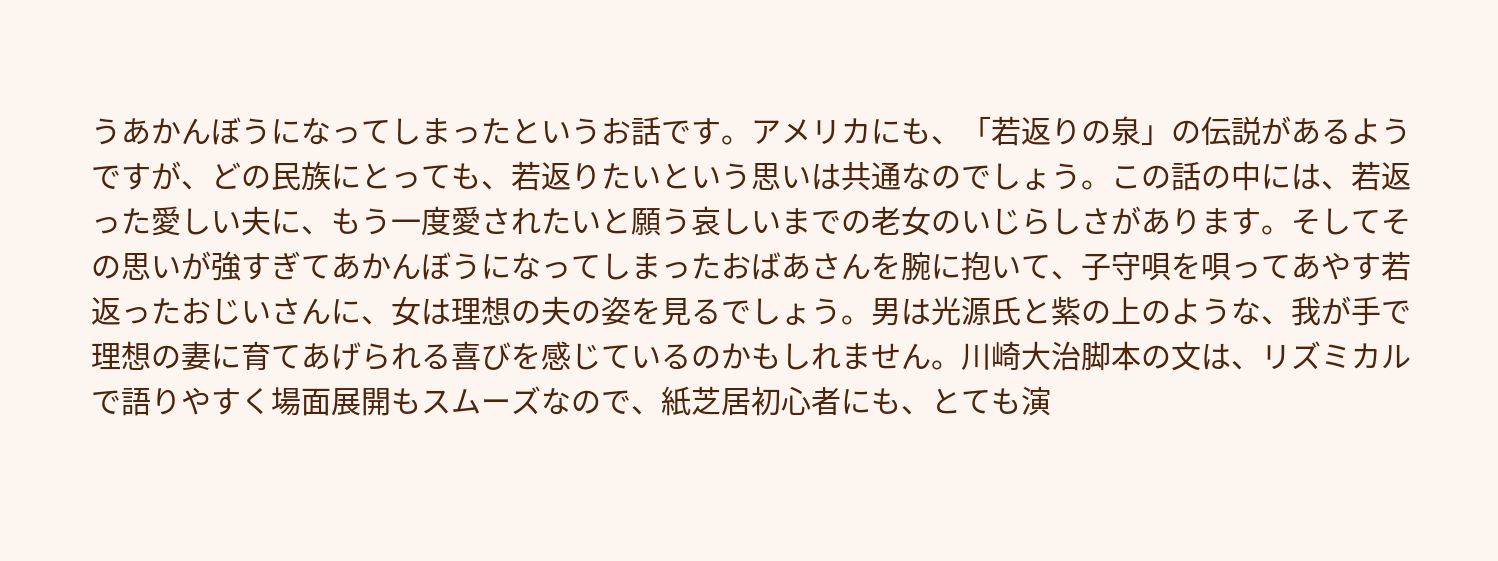うあかんぼうになってしまったというお話です。アメリカにも、「若返りの泉」の伝説があるようですが、どの民族にとっても、若返りたいという思いは共通なのでしょう。この話の中には、若返った愛しい夫に、もう一度愛されたいと願う哀しいまでの老女のいじらしさがあります。そしてその思いが強すぎてあかんぼうになってしまったおばあさんを腕に抱いて、子守唄を唄ってあやす若返ったおじいさんに、女は理想の夫の姿を見るでしょう。男は光源氏と紫の上のような、我が手で理想の妻に育てあげられる喜びを感じているのかもしれません。川崎大治脚本の文は、リズミカルで語りやすく場面展開もスムーズなので、紙芝居初心者にも、とても演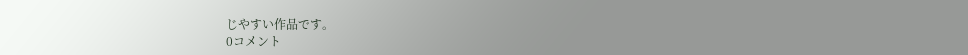じやすい作品です。
0コメント